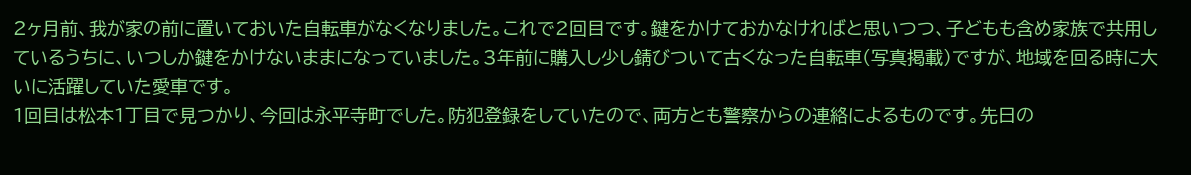2ヶ月前、我が家の前に置いておいた自転車がなくなりました。これで2回目です。鍵をかけておかなければと思いつつ、子どもも含め家族で共用しているうちに、いつしか鍵をかけないままになっていました。3年前に購入し少し錆びついて古くなった自転車(写真掲載)ですが、地域を回る時に大いに活躍していた愛車です。
1回目は松本1丁目で見つかり、今回は永平寺町でした。防犯登録をしていたので、両方とも警察からの連絡によるものです。先日の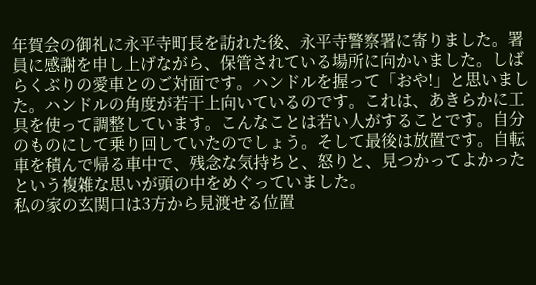年賀会の御礼に永平寺町長を訪れた後、永平寺警察署に寄りました。署員に感謝を申し上げながら、保管されている場所に向かいました。しばらくぶりの愛車とのご対面です。ハンドルを握って「おや!」と思いました。ハンドルの角度が若干上向いているのです。これは、あきらかに工具を使って調整しています。こんなことは若い人がすることです。自分のものにして乗り回していたのでしょう。そして最後は放置です。自転車を積んで帰る車中で、残念な気持ちと、怒りと、見つかってよかったという複雑な思いが頭の中をめぐっていました。
私の家の玄関口は3方から見渡せる位置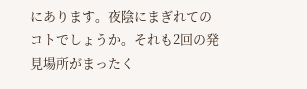にあります。夜陰にまぎれてのコトでしょうか。それも2回の発見場所がまったく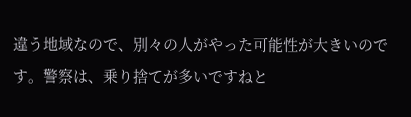違う地域なので、別々の人がやった可能性が大きいのです。警察は、乗り捨てが多いですねと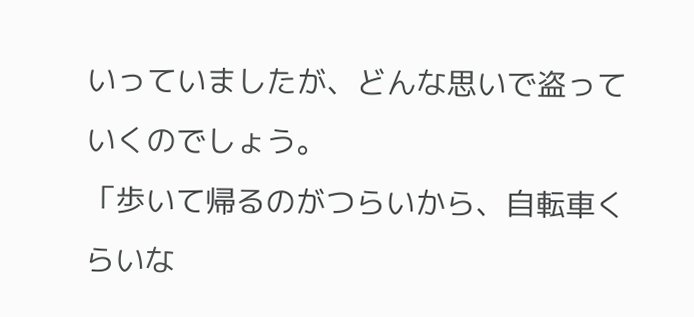いっていましたが、どんな思いで盗っていくのでしょう。
「歩いて帰るのがつらいから、自転車くらいな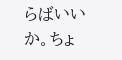らばいいか。ちょ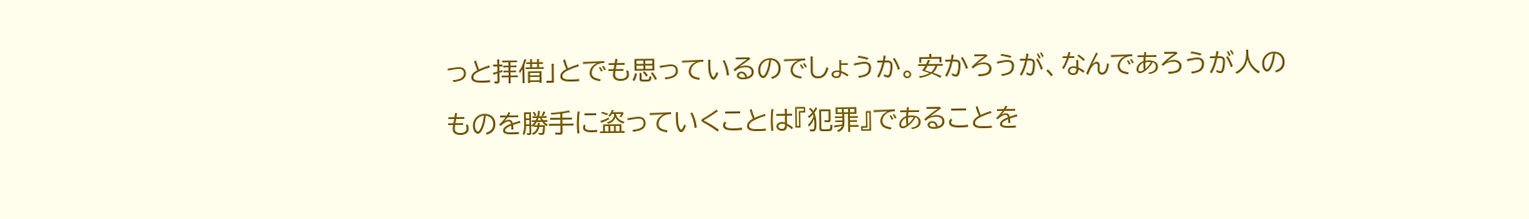っと拝借」とでも思っているのでしょうか。安かろうが、なんであろうが人のものを勝手に盗っていくことは『犯罪』であることを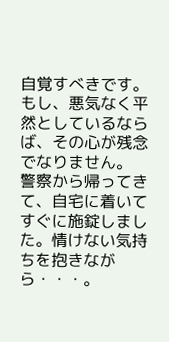自覚すべきです。もし、悪気なく平然としているならば、その心が残念でなりません。
警察から帰ってきて、自宅に着いてすぐに施錠しました。情けない気持ちを抱きながら・・・。